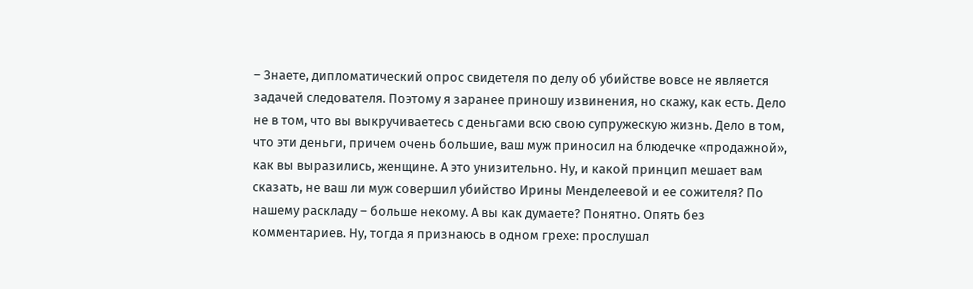– Знаете, дипломатический опрос свидетеля по делу об убийстве вовсе не является задачей следователя. Поэтому я заранее приношу извинения, но скажу, как есть. Дело не в том, что вы выкручиваетесь с деньгами всю свою супружескую жизнь. Дело в том, что эти деньги, причем очень большие, ваш муж приносил на блюдечке «продажной», как вы выразились, женщине. А это унизительно. Ну, и какой принцип мешает вам сказать, не ваш ли муж совершил убийство Ирины Менделеевой и ее сожителя? По нашему раскладу – больше некому. А вы как думаете? Понятно. Опять без комментариев. Ну, тогда я признаюсь в одном грехе: прослушал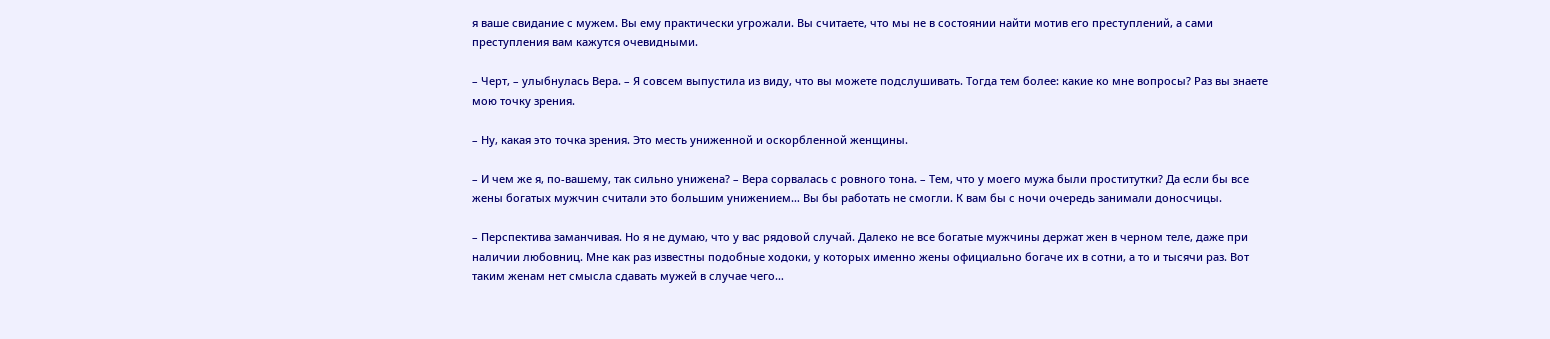я ваше свидание с мужем. Вы ему практически угрожали. Вы считаете, что мы не в состоянии найти мотив его преступлений, а сами преступления вам кажутся очевидными.

– Черт, – улыбнулась Вера. – Я совсем выпустила из виду, что вы можете подслушивать. Тогда тем более: какие ко мне вопросы? Раз вы знаете мою точку зрения.

– Ну, какая это точка зрения. Это месть униженной и оскорбленной женщины.

– И чем же я, по-вашему, так сильно унижена? – Вера сорвалась с ровного тона. – Тем, что у моего мужа были проститутки? Да если бы все жены богатых мужчин считали это большим унижением… Вы бы работать не смогли. К вам бы с ночи очередь занимали доносчицы.

– Перспектива заманчивая. Но я не думаю, что у вас рядовой случай. Далеко не все богатые мужчины держат жен в черном теле, даже при наличии любовниц. Мне как раз известны подобные ходоки, у которых именно жены официально богаче их в сотни, а то и тысячи раз. Вот таким женам нет смысла сдавать мужей в случае чего…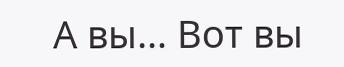А вы… Вот вы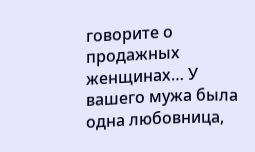говорите о продажных женщинах… У вашего мужа была одна любовница,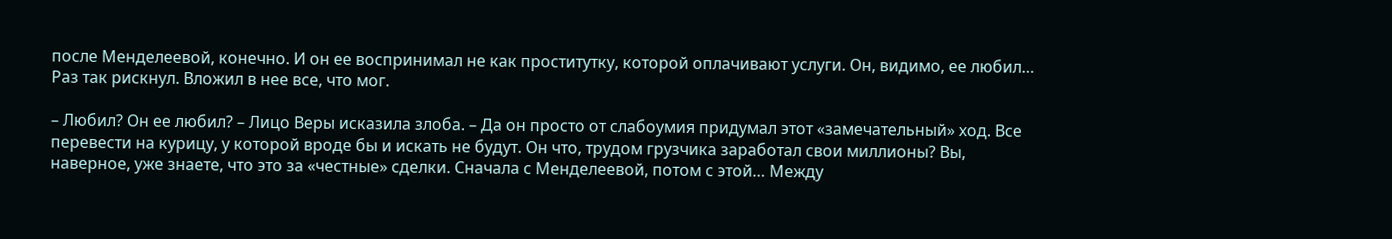после Менделеевой, конечно. И он ее воспринимал не как проститутку, которой оплачивают услуги. Он, видимо, ее любил… Раз так рискнул. Вложил в нее все, что мог.

– Любил? Он ее любил? – Лицо Веры исказила злоба. – Да он просто от слабоумия придумал этот «замечательный» ход. Все перевести на курицу, у которой вроде бы и искать не будут. Он что, трудом грузчика заработал свои миллионы? Вы, наверное, уже знаете, что это за «честные» сделки. Сначала с Менделеевой, потом с этой… Между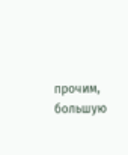прочим, большую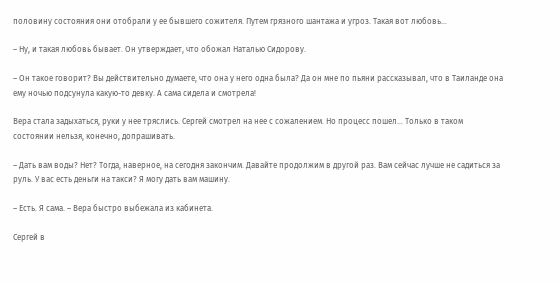половину состояния они отобрали у ее бывшего сожителя. Путем грязного шантажа и угроз. Такая вот любовь…

– Ну, и такая любовь бывает. Он утверждает, что обожал Наталью Сидорову.

– Он такое говорит? Вы действительно думаете, что она у него одна была? Да он мне по пьяни рассказывал, что в Таиланде она ему ночью подсунула какую-то девку. А сама сидела и смотрела!

Вера стала задыхаться, руки у нее тряслись. Сергей смотрел на нее с сожалением. Но процесс пошел… Только в таком состоянии нельзя, конечно, допрашивать.

– Дать вам воды? Нет? Тогда, наверное, на сегодня закончим. Давайте продолжим в другой раз. Вам сейчас лучше не садиться за руль. У вас есть деньги на такси? Я могу дать вам машину.

– Есть. Я сама. – Вера быстро выбежала из кабинета.

Сергей в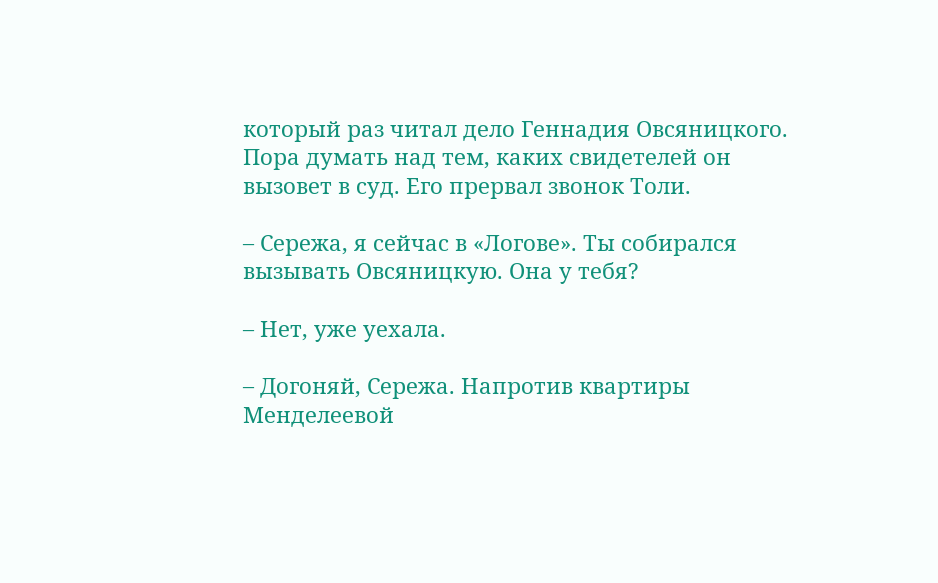который раз читал дело Геннадия Овсяницкого. Пора думать над тем, каких свидетелей он вызовет в суд. Его прервал звонок Толи.

– Сережа, я сейчас в «Логове». Ты собирался вызывать Овсяницкую. Она у тебя?

– Нет, уже уехала.

– Догоняй, Сережа. Напротив квартиры Менделеевой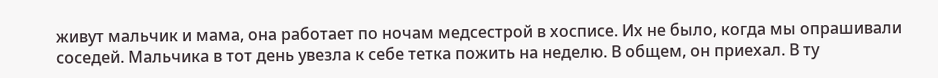живут мальчик и мама, она работает по ночам медсестрой в хосписе. Их не было, когда мы опрашивали соседей. Мальчика в тот день увезла к себе тетка пожить на неделю. В общем, он приехал. В ту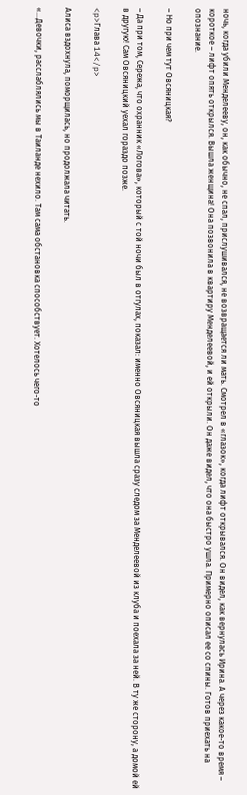ночь, когда убили Менделееву, он, как обычно, не спал, прислушивался, не возвращается ли мать. Смотрел в «глазок», когда лифт открывался. Он видел, как вернулась Ирина. А через какое-то время – короткое – лифт опять открылся. Вышла женщина! Она позвонила в квартиру Менделеевой, и ей открыли. Он даже видел, что она быстро ушла. Примерно описал ее со спины. Готов приехать на опознание.

– Но при чем тут Овсяницкая?

– Да при том, Сережа, что охранник «Логова», который с той ночи был в отгулах, показал: именно Овсяницкая вышла сразу следом за Менделеевой из клуба и поехала за ней. В ту же сторону, а домой ей в другую! Сам Овсяницкий уехал гораздо позже.

<p>Глава 14</p>

Алиса вздохнула, поморщилась, но продолжала читать.

«…Девочки, расслаблялись мы в Таиланде нехило. Там сама обстановка способствует. Хотелось чего-то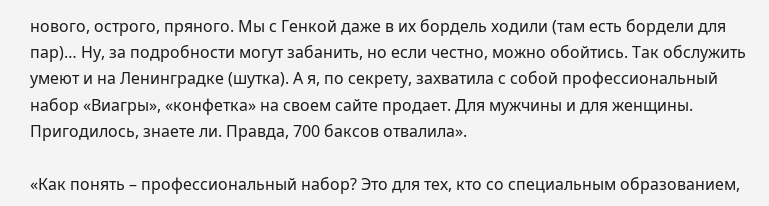нового, острого, пряного. Мы с Генкой даже в их бордель ходили (там есть бордели для пар)… Ну, за подробности могут забанить, но если честно, можно обойтись. Так обслужить умеют и на Ленинградке (шутка). А я, по секрету, захватила с собой профессиональный набор «Виагры», «конфетка» на своем сайте продает. Для мужчины и для женщины. Пригодилось, знаете ли. Правда, 700 баксов отвалила».

«Как понять – профессиональный набор? Это для тех, кто со специальным образованием,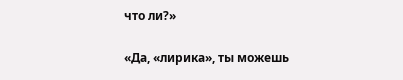что ли?»

«Да, «лирика», ты можешь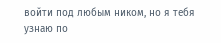войти под любым ником, но я тебя узнаю по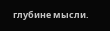глубине мысли.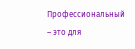Профессиональный – это для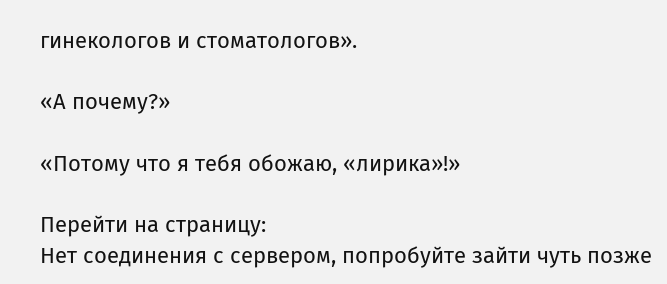гинекологов и стоматологов».

«А почему?»

«Потому что я тебя обожаю, «лирика»!»

Перейти на страницу:
Нет соединения с сервером, попробуйте зайти чуть позже